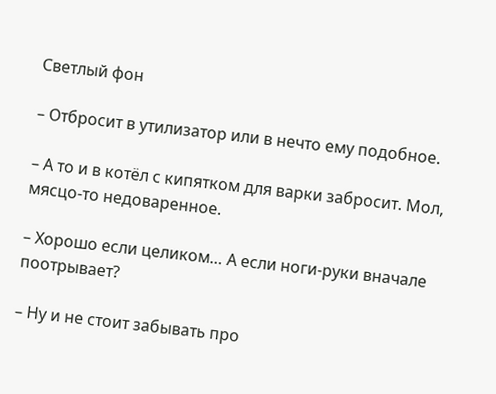Светлый фон

– Отбросит в утилизатор или в нечто ему подобное.

– А то и в котёл с кипятком для варки забросит. Мол, мясцо-то недоваренное.

– Хорошо если целиком… А если ноги-руки вначале поотрывает?

– Ну и не стоит забывать про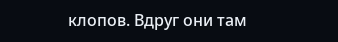клопов. Вдруг они там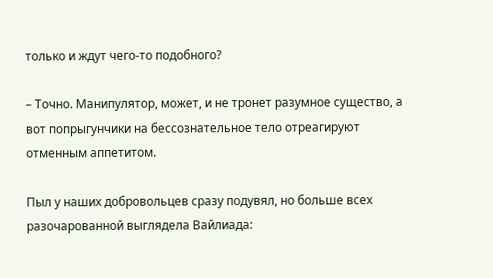только и ждут чего-то подобного?

– Точно. Манипулятор, может, и не тронет разумное существо, а вот попрыгунчики на бессознательное тело отреагируют отменным аппетитом.

Пыл у наших добровольцев сразу подувял, но больше всех разочарованной выглядела Вайлиада: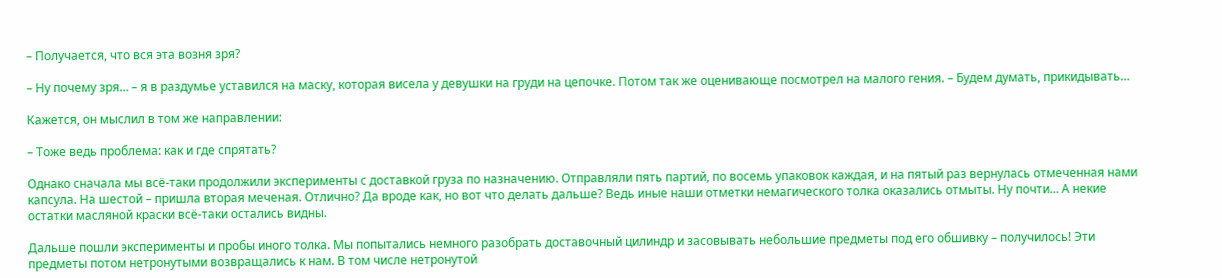– Получается, что вся эта возня зря?

– Ну почему зря… – я в раздумье уставился на маску, которая висела у девушки на груди на цепочке. Потом так же оценивающе посмотрел на малого гения. – Будем думать, прикидывать…

Кажется, он мыслил в том же направлении:

– Тоже ведь проблема: как и где спрятать?

Однако сначала мы всё-таки продолжили эксперименты с доставкой груза по назначению. Отправляли пять партий, по восемь упаковок каждая, и на пятый раз вернулась отмеченная нами капсула. На шестой – пришла вторая меченая. Отлично? Да вроде как, но вот что делать дальше? Ведь иные наши отметки немагического толка оказались отмыты. Ну почти… А некие остатки масляной краски всё-таки остались видны.

Дальше пошли эксперименты и пробы иного толка. Мы попытались немного разобрать доставочный цилиндр и засовывать небольшие предметы под его обшивку – получилось! Эти предметы потом нетронутыми возвращались к нам. В том числе нетронутой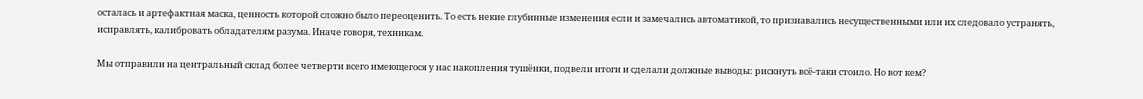осталась и артефактная маска, ценность которой сложно было переоценить. То есть некие глубинные изменения если и замечались автоматикой, то признавались несущественными или их следовало устранять, исправлять, калибровать обладателям разума. Иначе говоря, техникам.

Мы отправили на центральный склад более четверти всего имеющегося у нас накопления тушёнки, подвели итоги и сделали должные выводы: рискнуть всё-таки стоило. Но вот кем?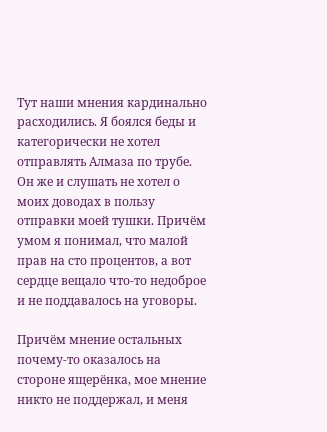Тут наши мнения кардинально расходились. Я боялся беды и категорически не хотел отправлять Алмаза по трубе. Он же и слушать не хотел о моих доводах в пользу отправки моей тушки. Причём умом я понимал, что малой прав на сто процентов, а вот сердце вещало что-то недоброе и не поддавалось на уговоры.

Причём мнение остальных почему-то оказалось на стороне ящерёнка, мое мнение никто не поддержал, и меня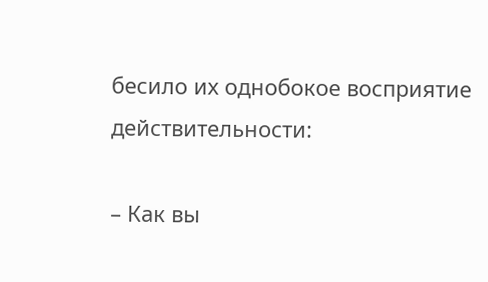бесило их однобокое восприятие действительности:

– Как вы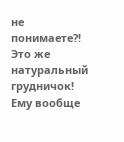не понимаете?! Это же натуральный грудничок! Ему вообще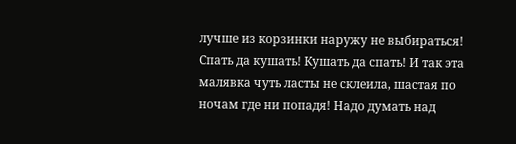лучше из корзинки наружу не выбираться! Спать да кушать! Кушать да спать! И так эта малявка чуть ласты не склеила, шастая по ночам где ни попадя! Надо думать над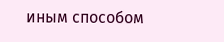иным способом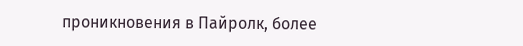проникновения в Пайролк, более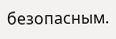безопасным.